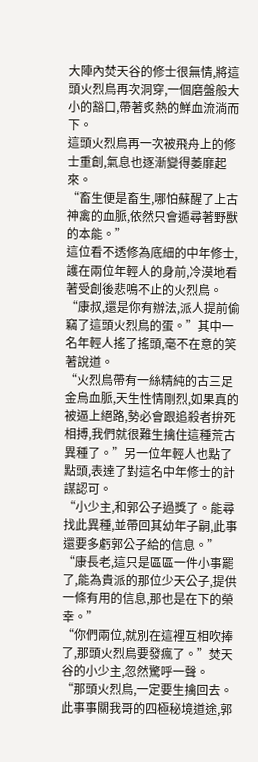大陣內焚天谷的修士很無情,將這頭火烈鳥再次洞穿,一個磨盤般大小的豁口,帶著炙熱的鮮血流淌而下。
這頭火烈鳥再一次被飛舟上的修士重創,氣息也逐漸變得萎靡起來。
“畜生便是畜生,哪怕蘇醒了上古神禽的血脈,依然只會遁尋著野獸的本能。”
這位看不透修為底細的中年修士,護在兩位年輕人的身前,冷漠地看著受創後悲鳴不止的火烈鳥。
“康叔,還是你有辦法,派人提前偷竊了這頭火烈鳥的蛋。”其中一名年輕人搖了搖頭,毫不在意的笑著說道。
“火烈鳥帶有一絲精純的古三足金烏血脈,天生性情剛烈,如果真的被逼上絕路,勢必會跟追殺者拚死相搏,我們就很難生擒住這種荒古異種了。”另一位年輕人也點了點頭,表達了對這名中年修士的計謀認可。
“小少主,和郭公子過獎了。能尋找此異種,並帶回其幼年子嗣,此事還要多虧郭公子給的信息。”
“康長老,這只是區區一件小事罷了,能為貴派的那位少天公子,提供一條有用的信息,那也是在下的榮幸。”
“你們兩位,就別在這裡互相吹捧了,那頭火烈鳥要發瘋了。”焚天谷的小少主,忽然驚呼一聲。
“那頭火烈鳥,一定要生擒回去。此事事關我哥的四極秘境道途,郭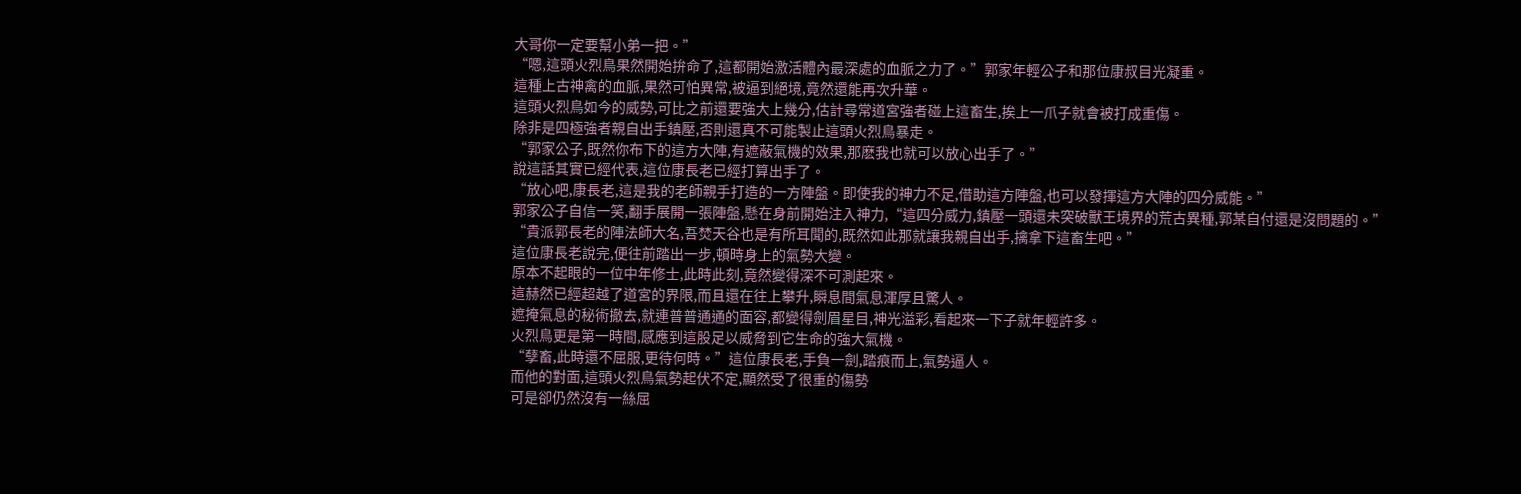大哥你一定要幫小弟一把。”
“嗯,這頭火烈鳥果然開始拚命了,這都開始激活體內最深處的血脈之力了。”郭家年輕公子和那位康叔目光凝重。
這種上古神禽的血脈,果然可怕異常,被逼到絕境,竟然還能再次升華。
這頭火烈鳥如今的威勢,可比之前還要強大上幾分,估計尋常道宮強者碰上這畜生,挨上一爪子就會被打成重傷。
除非是四極強者親自出手鎮壓,否則還真不可能製止這頭火烈鳥暴走。
“郭家公子,既然你布下的這方大陣,有遮蔽氣機的效果,那麽我也就可以放心出手了。”
說這話其實已經代表,這位康長老已經打算出手了。
“放心吧,康長老,這是我的老師親手打造的一方陣盤。即使我的神力不足,借助這方陣盤,也可以發揮這方大陣的四分威能。”
郭家公子自信一笑,翻手展開一張陣盤,懸在身前開始注入神力,“這四分威力,鎮壓一頭還未突破獸王境界的荒古異種,郭某自付還是沒問題的。”
“貴派郭長老的陣法師大名,吾焚天谷也是有所耳聞的,既然如此那就讓我親自出手,擒拿下這畜生吧。”
這位康長老說完,便往前踏出一步,頓時身上的氣勢大變。
原本不起眼的一位中年修士,此時此刻,竟然變得深不可測起來。
這赫然已經超越了道宮的界限,而且還在往上攀升,瞬息間氣息渾厚且驚人。
遮掩氣息的秘術撤去,就連普普通通的面容,都變得劍眉星目,神光溢彩,看起來一下子就年輕許多。
火烈鳥更是第一時間,感應到這股足以威脅到它生命的強大氣機。
“孽畜,此時還不屈服,更待何時。”這位康長老,手負一劍,踏痕而上,氣勢逼人。
而他的對面,這頭火烈鳥氣勢起伏不定,顯然受了很重的傷勢
可是卻仍然沒有一絲屈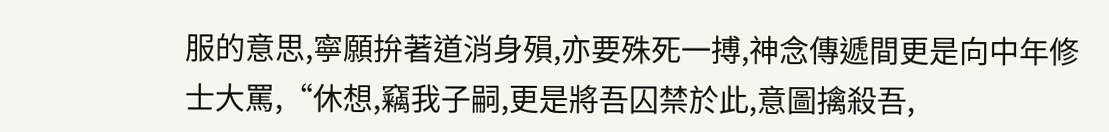服的意思,寧願拚著道消身殞,亦要殊死一搏,神念傳遞間更是向中年修士大罵,“休想,竊我子嗣,更是將吾囚禁於此,意圖擒殺吾,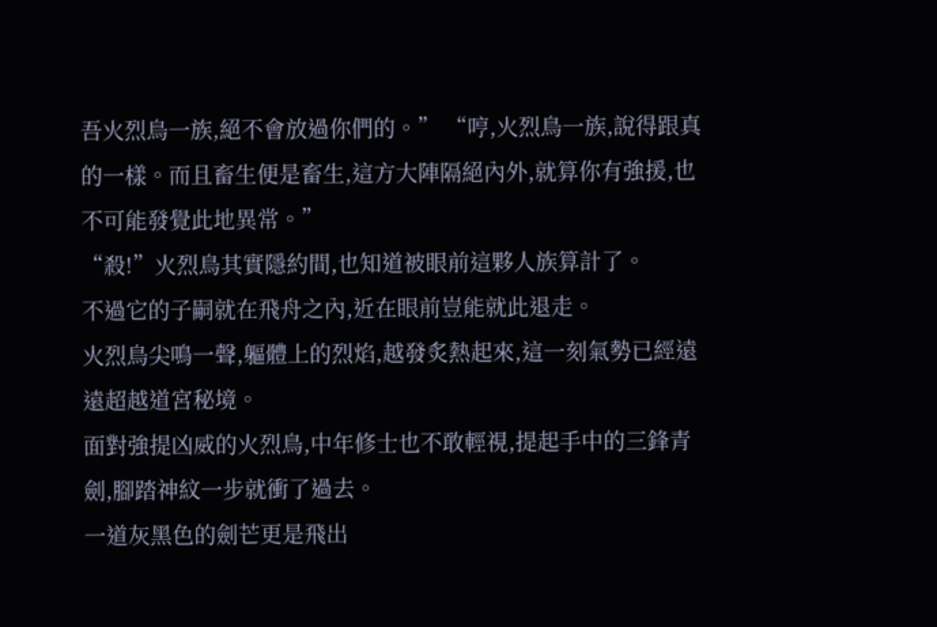吾火烈鳥一族,絕不會放過你們的。” “哼,火烈鳥一族,說得跟真的一樣。而且畜生便是畜生,這方大陣隔絕內外,就算你有強援,也不可能發覺此地異常。”
“殺!”火烈鳥其實隱約間,也知道被眼前這夥人族算計了。
不過它的子嗣就在飛舟之內,近在眼前豈能就此退走。
火烈鳥尖鳴一聲,軀體上的烈焰,越發炙熱起來,這一刻氣勢已經遠遠超越道宮秘境。
面對強提凶威的火烈鳥,中年修士也不敢輕視,提起手中的三鋒青劍,腳踏神紋一步就衝了過去。
一道灰黑色的劍芒更是飛出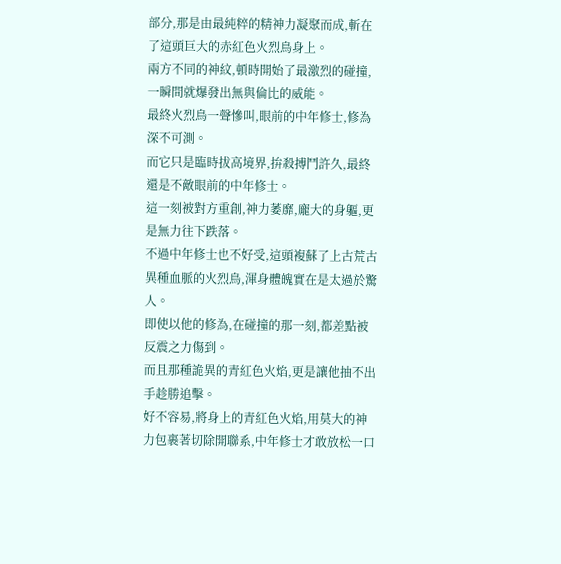部分,那是由最純粹的精神力凝聚而成,斬在了這頭巨大的赤紅色火烈鳥身上。
兩方不同的神紋,頓時開始了最激烈的碰撞,一瞬間就爆發出無與倫比的威能。
最終火烈鳥一聲慘叫,眼前的中年修士,修為深不可測。
而它只是臨時拔高境界,拚殺搏鬥許久,最終還是不敵眼前的中年修士。
這一刻被對方重創,神力萎靡,龐大的身軀,更是無力往下跌落。
不過中年修士也不好受,這頭複蘇了上古荒古異種血脈的火烈鳥,渾身體魄實在是太過於驚人。
即使以他的修為,在碰撞的那一刻,都差點被反震之力傷到。
而且那種詭異的青紅色火焰,更是讓他抽不出手趁勝追擊。
好不容易,將身上的青紅色火焰,用莫大的神力包裹著切除開聯系,中年修士才敢放松一口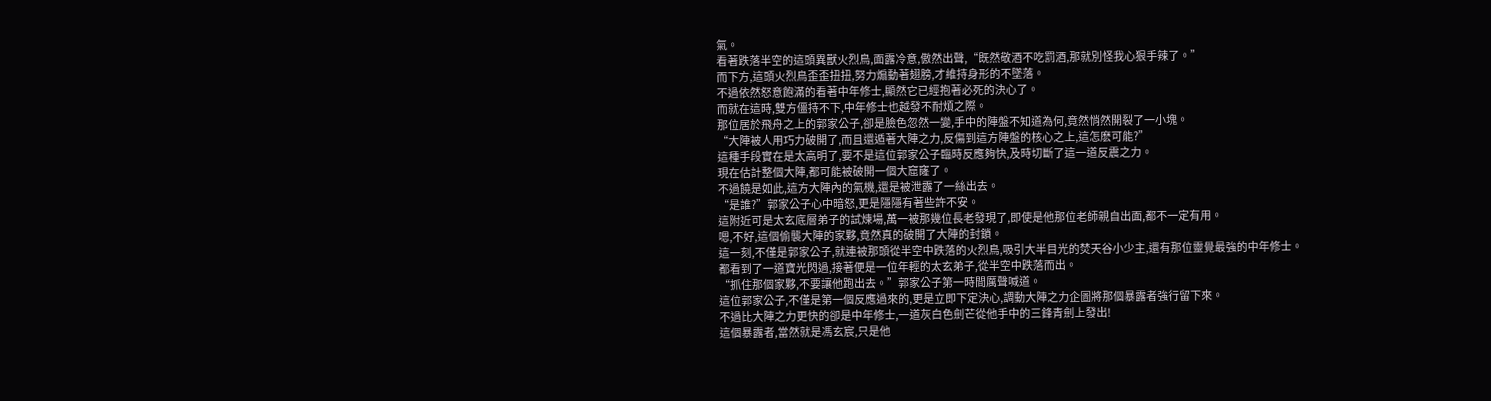氣。
看著跌落半空的這頭異獸火烈鳥,面露冷意,傲然出聲,“既然敬酒不吃罰酒,那就別怪我心狠手辣了。”
而下方,這頭火烈鳥歪歪扭扭,努力煽動著翅膀,才維持身形的不墜落。
不過依然怒意飽滿的看著中年修士,顯然它已經抱著必死的決心了。
而就在這時,雙方僵持不下,中年修士也越發不耐煩之際。
那位居於飛舟之上的郭家公子,卻是臉色忽然一變,手中的陣盤不知道為何,竟然悄然開裂了一小塊。
“大陣被人用巧力破開了,而且還遁著大陣之力,反傷到這方陣盤的核心之上,這怎麽可能?”
這種手段實在是太高明了,要不是這位郭家公子臨時反應夠快,及時切斷了這一道反震之力。
現在估計整個大陣,都可能被破開一個大窟窿了。
不過饒是如此,這方大陣內的氣機,還是被泄露了一絲出去。
“是誰?”郭家公子心中暗怒,更是隱隱有著些許不安。
這附近可是太玄底層弟子的試煉場,萬一被那幾位長老發現了,即使是他那位老師親自出面,都不一定有用。
嗯,不好,這個偷襲大陣的家夥,竟然真的破開了大陣的封鎖。
這一刻,不僅是郭家公子,就連被那頭從半空中跌落的火烈鳥,吸引大半目光的焚天谷小少主,還有那位靈覺最強的中年修士。
都看到了一道寶光閃過,接著便是一位年輕的太玄弟子,從半空中跌落而出。
“抓住那個家夥,不要讓他跑出去。”郭家公子第一時間厲聲喊道。
這位郭家公子,不僅是第一個反應過來的,更是立即下定決心,調動大陣之力企圖將那個暴露者強行留下來。
不過比大陣之力更快的卻是中年修士,一道灰白色劍芒從他手中的三鋒青劍上發出!
這個暴露者,當然就是馮玄宸,只是他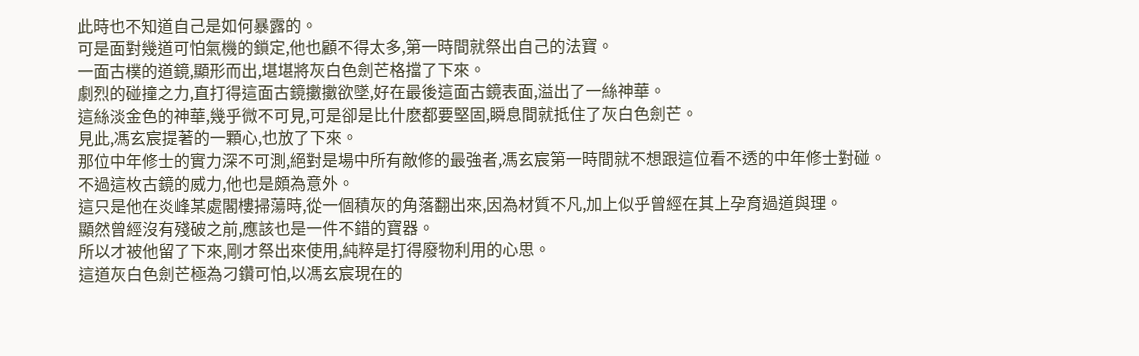此時也不知道自己是如何暴露的。
可是面對幾道可怕氣機的鎖定,他也顧不得太多,第一時間就祭出自己的法寶。
一面古樸的道鏡,顯形而出,堪堪將灰白色劍芒格擋了下來。
劇烈的碰撞之力,直打得這面古鏡擻擻欲墜,好在最後這面古鏡表面,溢出了一絲神華。
這絲淡金色的神華,幾乎微不可見,可是卻是比什麽都要堅固,瞬息間就抵住了灰白色劍芒。
見此,馮玄宸提著的一顆心,也放了下來。
那位中年修士的實力深不可測,絕對是場中所有敵修的最強者,馮玄宸第一時間就不想跟這位看不透的中年修士對碰。
不過這枚古鏡的威力,他也是頗為意外。
這只是他在炎峰某處閣樓掃蕩時,從一個積灰的角落翻出來,因為材質不凡,加上似乎曾經在其上孕育過道與理。
顯然曾經沒有殘破之前,應該也是一件不錯的寶器。
所以才被他留了下來,剛才祭出來使用,純粹是打得廢物利用的心思。
這道灰白色劍芒極為刁鑽可怕,以馮玄宸現在的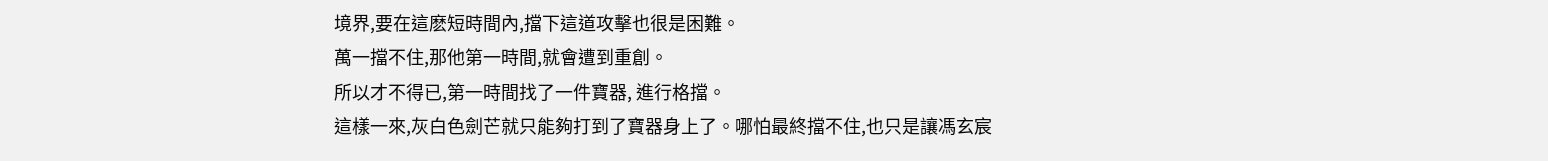境界,要在這麽短時間內,擋下這道攻擊也很是困難。
萬一擋不住,那他第一時間,就會遭到重創。
所以才不得已,第一時間找了一件寶器, 進行格擋。
這樣一來,灰白色劍芒就只能夠打到了寶器身上了。哪怕最終擋不住,也只是讓馮玄宸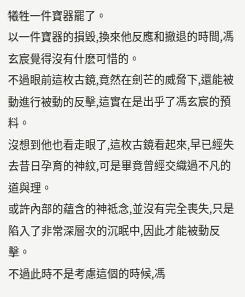犧牲一件寶器罷了。
以一件寶器的損毀,換來他反應和撤退的時間,馮玄宸覺得沒有什麽可惜的。
不過眼前這枚古鏡,竟然在劍芒的威脅下,還能被動進行被動的反擊,這實在是出乎了馮玄宸的預料。
沒想到他也看走眼了,這枚古鏡看起來,早已經失去昔日孕育的神紋,可是畢竟曾經交織過不凡的道與理。
或許內部的蘊含的神祗念,並沒有完全喪失,只是陷入了非常深層次的沉眠中,因此才能被動反擊。
不過此時不是考慮這個的時候,馮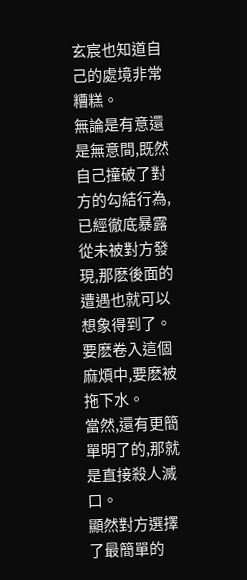玄宸也知道自己的處境非常糟糕。
無論是有意還是無意間,既然自己撞破了對方的勾結行為,已經徹底暴露從未被對方發現,那麽後面的遭遇也就可以想象得到了。
要麽卷入這個麻煩中,要麽被拖下水。
當然,還有更簡單明了的,那就是直接殺人滅口。
顯然對方選擇了最簡單的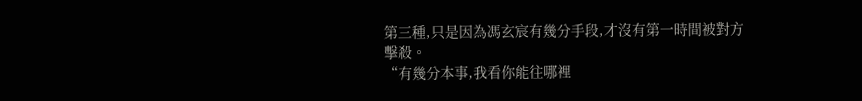第三種,只是因為馮玄宸有幾分手段,才沒有第一時間被對方擊殺。
“有幾分本事,我看你能往哪裡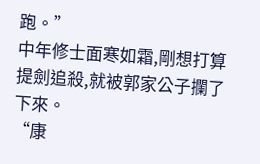跑。”
中年修士面寒如霜,剛想打算提劍追殺,就被郭家公子攔了下來。
“康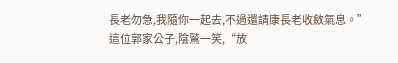長老勿急,我隨你一起去,不過還請康長老收斂氣息。”
這位郭家公子,陰鷲一笑,“放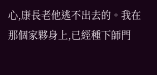心,康長老他逃不出去的。我在那個家夥身上,已經種下師門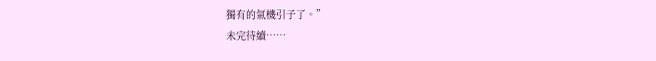獨有的氣機引子了。”
未完待續……